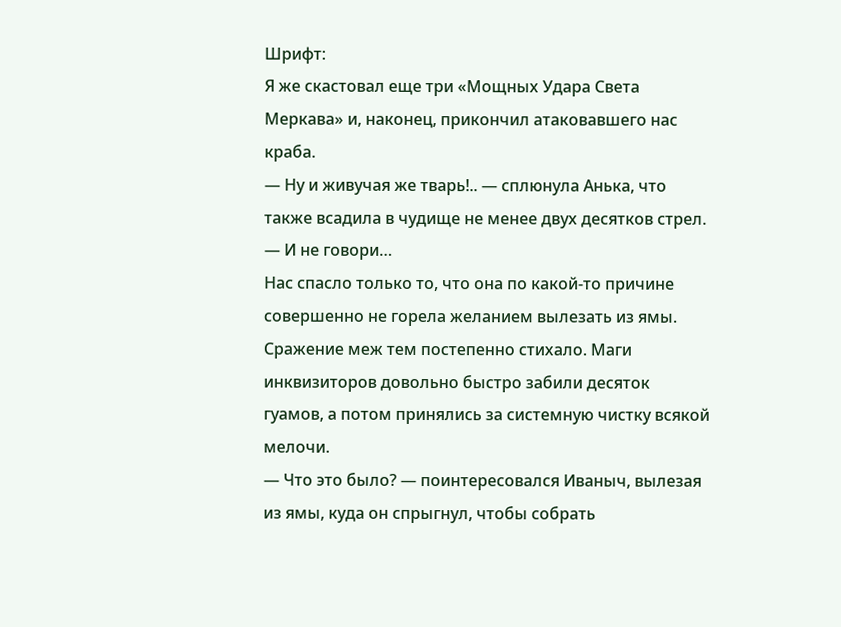Шрифт:
Я же скастовал еще три «Мощных Удара Света Меркава» и, наконец, прикончил атаковавшего нас краба.
— Ну и живучая же тварь!.. — сплюнула Анька, что также всадила в чудище не менее двух десятков стрел.
— И не говори…
Нас спасло только то, что она по какой-то причине совершенно не горела желанием вылезать из ямы.
Сражение меж тем постепенно стихало. Маги инквизиторов довольно быстро забили десяток гуамов, а потом принялись за системную чистку всякой мелочи.
— Что это было? — поинтересовался Иваныч, вылезая из ямы, куда он спрыгнул, чтобы собрать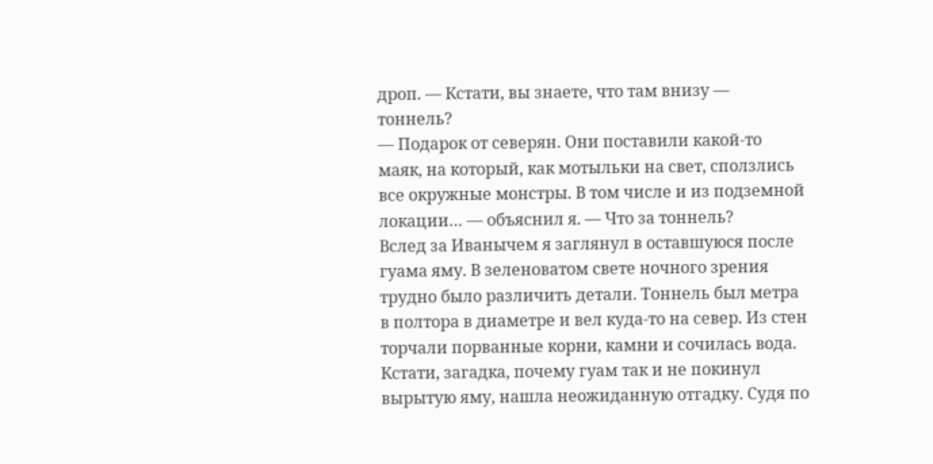дроп. — Кстати, вы знаете, что там внизу — тоннель?
— Подарок от северян. Они поставили какой-то маяк, на который, как мотыльки на свет, сползлись все окружные монстры. В том числе и из подземной локации… — объяснил я. — Что за тоннель?
Вслед за Иванычем я заглянул в оставшуюся после гуама яму. В зеленоватом свете ночного зрения трудно было различить детали. Тоннель был метра в полтора в диаметре и вел куда-то на север. Из стен торчали порванные корни, камни и сочилась вода.
Кстати, загадка, почему гуам так и не покинул вырытую яму, нашла неожиданную отгадку. Судя по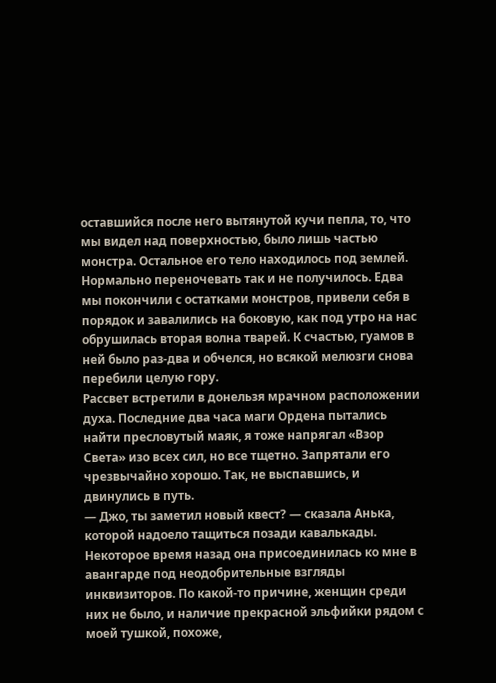оставшийся после него вытянутой кучи пепла, то, что мы видел над поверхностью, было лишь частью монстра. Остальное его тело находилось под землей.
Нормально переночевать так и не получилось. Едва мы покончили с остатками монстров, привели себя в порядок и завалились на боковую, как под утро на нас обрушилась вторая волна тварей. К счастью, гуамов в ней было раз-два и обчелся, но всякой мелюзги снова перебили целую гору.
Рассвет встретили в донельзя мрачном расположении духа. Последние два часа маги Ордена пытались найти пресловутый маяк, я тоже напрягал «Взор Света» изо всех сил, но все тщетно. Запрятали его чрезвычайно хорошо. Так, не выспавшись, и двинулись в путь.
— Джо, ты заметил новый квест? — сказала Анька, которой надоело тащиться позади кавалькады. Некоторое время назад она присоединилась ко мне в авангарде под неодобрительные взгляды инквизиторов. По какой-то причине, женщин среди них не было, и наличие прекрасной эльфийки рядом с моей тушкой, похоже,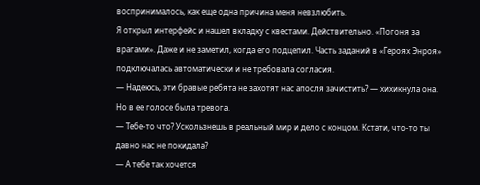воспринималось, как еще одна причина меня невзлюбить.
Я открыл интерфейс и нашел вкладку с квестами. Действительно. «Погоня за врагами». Даже и не заметил, когда его подцепил. Часть заданий в «Героях Энроя» подключалась автоматически и не требовала согласия.
— Надеюсь, эти бравые ребята не захотят нас апосля зачистить? — хихикнула она. Но в ее голосе была тревога.
— Тебе-то что? Ускользнешь в реальный мир и дело с концом. Кстати, что-то ты давно нас не покидала?
— А тебе так хочется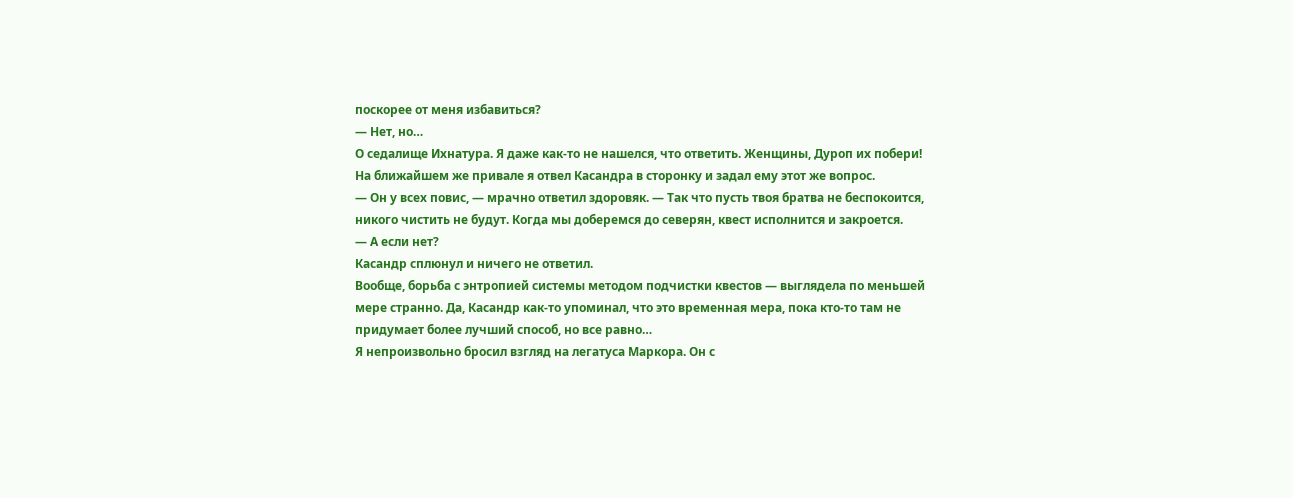поскорее от меня избавиться?
— Нет, но…
О седалище Ихнатура. Я даже как-то не нашелся, что ответить. Женщины, Дуроп их побери!
На ближайшем же привале я отвел Касандра в сторонку и задал ему этот же вопрос.
— Он у всех повис, — мрачно ответил здоровяк. — Так что пусть твоя братва не беспокоится, никого чистить не будут. Когда мы доберемся до северян, квест исполнится и закроется.
— А если нет?
Касандр сплюнул и ничего не ответил.
Вообще, борьба с энтропией системы методом подчистки квестов — выглядела по меньшей мере странно. Да, Касандр как-то упоминал, что это временная мера, пока кто-то там не придумает более лучший способ, но все равно…
Я непроизвольно бросил взгляд на легатуса Маркора. Он с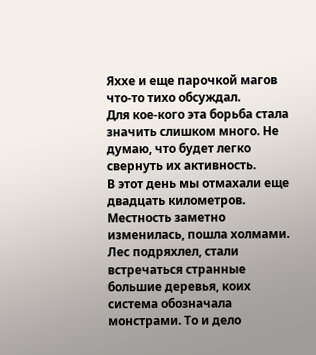Яххе и еще парочкой магов что-то тихо обсуждал.
Для кое-кого эта борьба стала значить слишком много. Не думаю, что будет легко свернуть их активность.
В этот день мы отмахали еще двадцать километров. Местность заметно изменилась, пошла холмами. Лес подряхлел, стали встречаться странные большие деревья, коих система обозначала монстрами. То и дело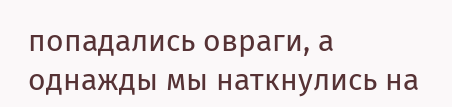попадались овраги, а однажды мы наткнулись на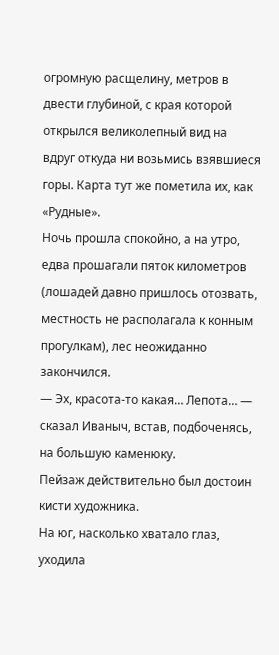огромную расщелину, метров в двести глубиной, с края которой открылся великолепный вид на вдруг откуда ни возьмись взявшиеся горы. Карта тут же пометила их, как «Рудные».
Ночь прошла спокойно, а на утро, едва прошагали пяток километров (лошадей давно пришлось отозвать, местность не располагала к конным прогулкам), лес неожиданно закончился.
— Эх, красота-то какая… Лепота… — сказал Иваныч, встав, подбоченясь, на большую каменюку.
Пейзаж действительно был достоин кисти художника.
На юг, насколько хватало глаз, уходила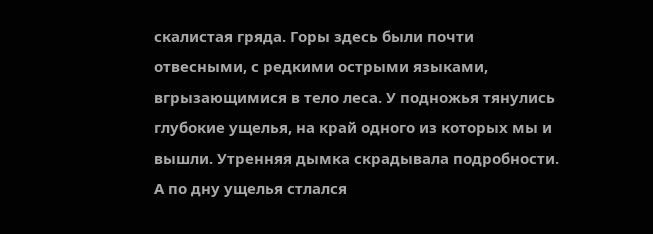скалистая гряда. Горы здесь были почти отвесными, с редкими острыми языками, вгрызающимися в тело леса. У подножья тянулись глубокие ущелья, на край одного из которых мы и вышли. Утренняя дымка скрадывала подробности. А по дну ущелья стлался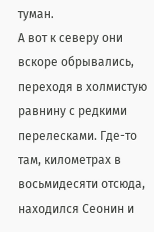туман.
А вот к северу они вскоре обрывались, переходя в холмистую равнину с редкими перелесками. Где-то там, километрах в восьмидесяти отсюда, находился Сеонин и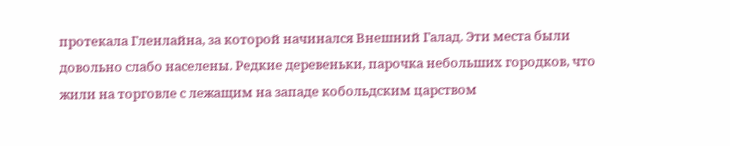протекала Гленлайна, за которой начинался Внешний Галад. Эти места были довольно слабо населены. Редкие деревеньки, парочка небольших городков, что жили на торговле с лежащим на западе кобольдским царством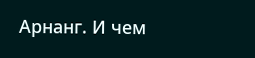Арнанг. И чем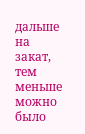дальше на закат, тем меньше можно было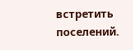встретить поселений.